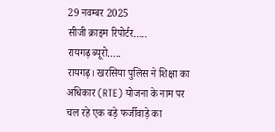29 नवम्बर 2025
सीजी क्राइम रिपोर्टर…..
रायगढ़ ब्यूरो…..
रायगढ़। खरसिया पुलिस ने शिक्षा का अधिकार (RTE) योजना के नाम पर चल रहे एक बड़े फर्जीवाड़े का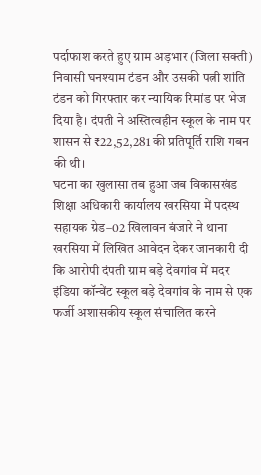पर्दाफाश करते हुए ग्राम अड़भार (जिला सक्ती) निवासी घनश्याम टंडन और उसकी पत्नी शांति टंडन को गिरफ्तार कर न्यायिक रिमांड पर भेज दिया है। दंपती ने अस्तित्वहीन स्कूल के नाम पर शासन से ₹22,52,281 की प्रतिपूर्ति राशि गबन की थी।
घटना का खुलासा तब हुआ जब विकासखंड शिक्षा अधिकारी कार्यालय खरसिया में पदस्थ सहायक ग्रेड–02 खिलावन बंजारे ने थाना खरसिया में लिखित आवेदन देकर जानकारी दी कि आरोपी दंपती ग्राम बड़े देवगांव में मदर इंडिया कॉन्वेंट स्कूल बड़े देवगांव के नाम से एक फर्जी अशासकीय स्कूल संचालित करने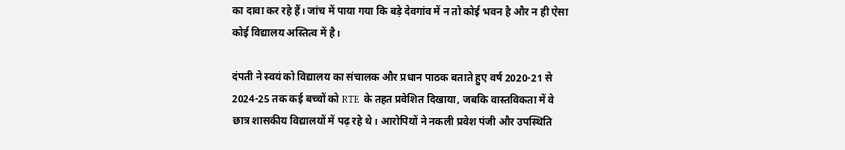का दावा कर रहे हैं। जांच में पाया गया कि बड़े देवगांव में न तो कोई भवन है और न ही ऐसा कोई विद्यालय अस्तित्व में है।

दंपती ने स्वयं को विद्यालय का संचालक और प्रधान पाठक बताते हुए वर्ष 2020-21 से 2024-25 तक कई बच्चों को RTE के तहत प्रवेशित दिखाया, जबकि वास्तविकता में वे छात्र शासकीय विद्यालयों में पढ़ रहे थे। आरोपियों ने नकली प्रवेश पंजी और उपस्थिति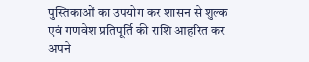पुस्तिकाओं का उपयोग कर शासन से शुल्क एवं गणवेश प्रतिपूर्ति की राशि आहरित कर अपने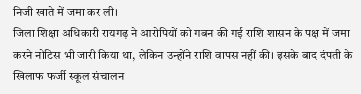निजी खाते में जमा कर ली।
जिला शिक्षा अधिकारी रायगढ़ ने आरोपियों को गबन की गई राशि शासन के पक्ष में जमा करने नोटिस भी जारी किया था, लेकिन उन्होंने राशि वापस नहीं की। इसके बाद दंपती के खिलाफ फर्जी स्कूल संचालन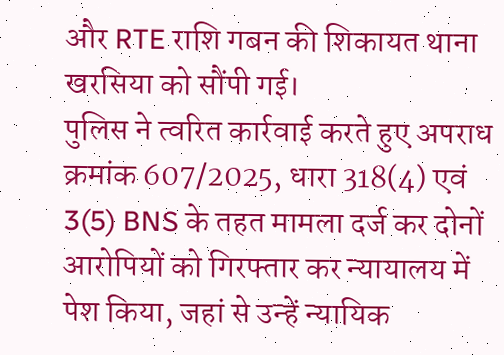और RTE राशि गबन की शिकायत थाना खरसिया को सौंपी गई।
पुलिस ने त्वरित कार्रवाई करते हुए अपराध क्रमांक 607/2025, धारा 318(4) एवं 3(5) BNS के तहत मामला दर्ज कर दोनों आरोपियों को गिरफ्तार कर न्यायालय में पेश किया, जहां से उन्हें न्यायिक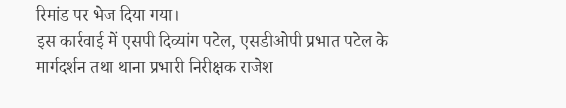रिमांड पर भेज दिया गया।
इस कार्रवाई में एसपी दिव्यांग पटेल, एसडीओपी प्रभात पटेल के मार्गदर्शन तथा थाना प्रभारी निरीक्षक राजेश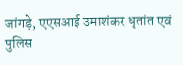जांगड़े, एएसआई उमाशंकर धृतांत एवं पुलिस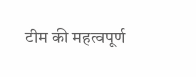टीम की महत्वपूर्ण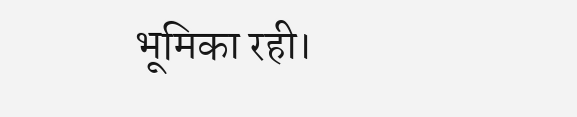भूमिका रही।